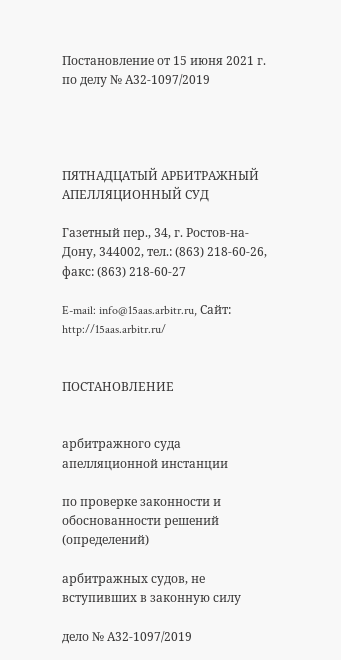Постановление от 15 июня 2021 г. по делу № А32-1097/2019




ПЯТНАДЦАТЫЙ АРБИТРАЖНЫЙ АПЕЛЛЯЦИОННЫЙ СУД

Газетный пер., 34, г. Ростов-на-Дону, 344002, тел.: (863) 218-60-26, факс: (863) 218-60-27

E-mail: info@15aas.arbitr.ru, Сайт: http://15aas.arbitr.ru/


ПОСТАНОВЛЕНИЕ


арбитражного суда апелляционной инстанции

по проверке законности и обоснованности решений (определений)

арбитражных судов, не вступивших в законную силу

дело № А32-1097/2019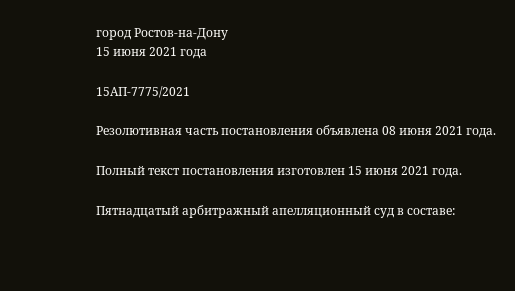город Ростов-на-Дону
15 июня 2021 года

15АП-7775/2021

Резолютивная часть постановления объявлена 08 июня 2021 года.

Полный текст постановления изготовлен 15 июня 2021 года.

Пятнадцатый арбитражный апелляционный суд в составе: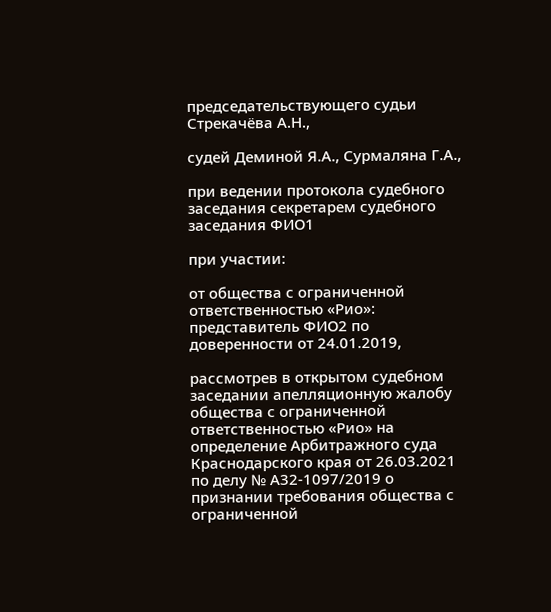председательствующего судьи Стрекачёва А.Н.,

судей Деминой Я.А., Сурмаляна Г.А.,

при ведении протокола судебного заседания секретарем судебного заседания ФИО1

при участии:

от общества с ограниченной ответственностью «Рио»: представитель ФИО2 по доверенности от 24.01.2019,

рассмотрев в открытом судебном заседании апелляционную жалобу общества с ограниченной ответственностью «Рио» на определение Арбитражного суда Краснодарского края от 26.03.2021 по делу № А32-1097/2019 о признании требования общества с ограниченной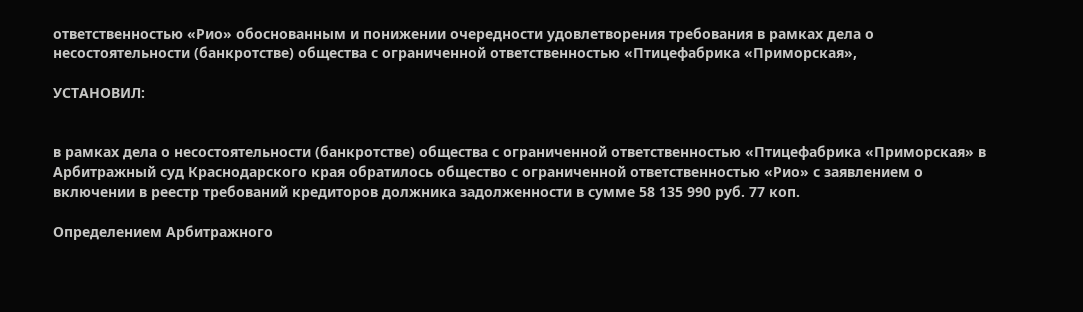ответственностью «Рио» обоснованным и понижении очередности удовлетворения требования в рамках дела о несостоятельности (банкротстве) общества с ограниченной ответственностью «Птицефабрика «Приморская»,

УСТАНОВИЛ:


в рамках дела о несостоятельности (банкротстве) общества с ограниченной ответственностью «Птицефабрика «Приморская» в Арбитражный суд Краснодарского края обратилось общество с ограниченной ответственностью «Рио» с заявлением о включении в реестр требований кредиторов должника задолженности в сумме 58 135 990 руб. 77 коп.

Определением Арбитражного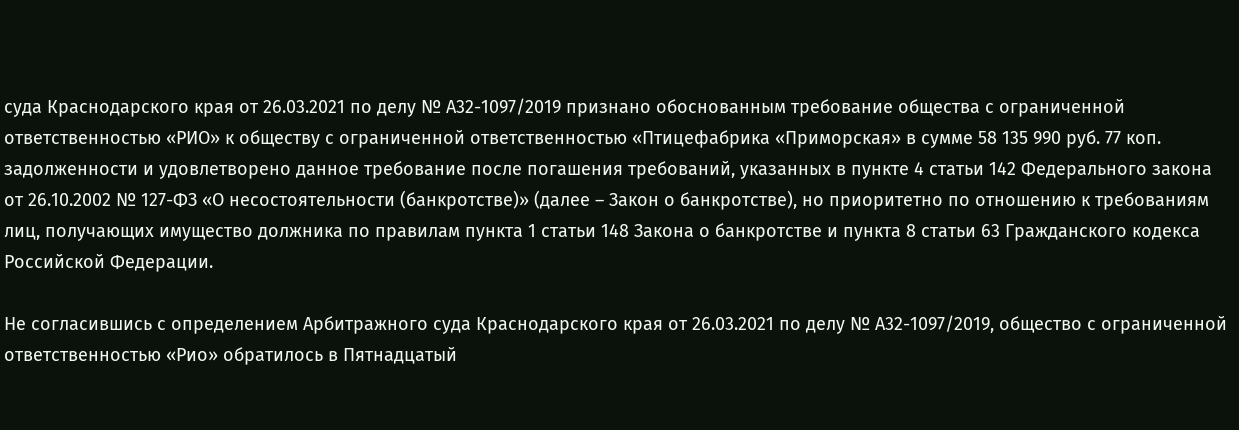суда Краснодарского края от 26.03.2021 по делу № А32-1097/2019 признано обоснованным требование общества с ограниченной ответственностью «РИО» к обществу с ограниченной ответственностью «Птицефабрика «Приморская» в сумме 58 135 990 руб. 77 коп. задолженности и удовлетворено данное требование после погашения требований, указанных в пункте 4 статьи 142 Федерального закона от 26.10.2002 № 127-ФЗ «О несостоятельности (банкротстве)» (далее – Закон о банкротстве), но приоритетно по отношению к требованиям лиц, получающих имущество должника по правилам пункта 1 статьи 148 Закона о банкротстве и пункта 8 статьи 63 Гражданского кодекса Российской Федерации.

Не согласившись с определением Арбитражного суда Краснодарского края от 26.03.2021 по делу № А32-1097/2019, общество с ограниченной ответственностью «Рио» обратилось в Пятнадцатый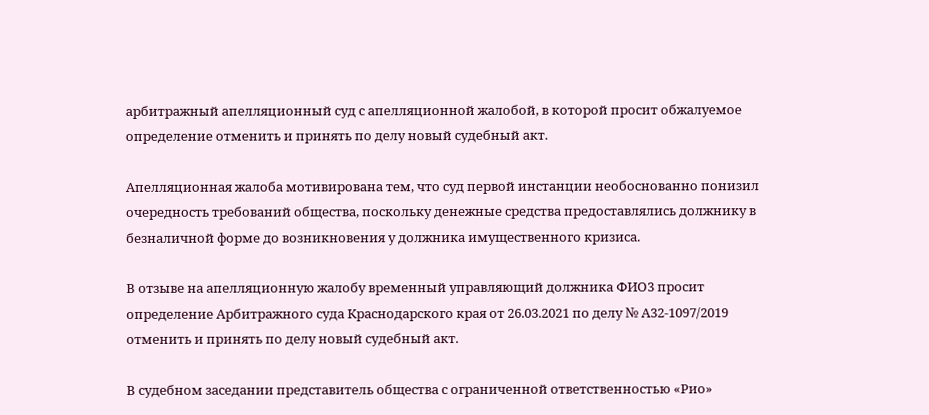арбитражный апелляционный суд с апелляционной жалобой, в которой просит обжалуемое определение отменить и принять по делу новый судебный акт.

Апелляционная жалоба мотивирована тем, что суд первой инстанции необоснованно понизил очередность требований общества, поскольку денежные средства предоставлялись должнику в безналичной форме до возникновения у должника имущественного кризиса.

В отзыве на апелляционную жалобу временный управляющий должника ФИО3 просит определение Арбитражного суда Краснодарского края от 26.03.2021 по делу № А32-1097/2019 отменить и принять по делу новый судебный акт.

В судебном заседании представитель общества с ограниченной ответственностью «Рио»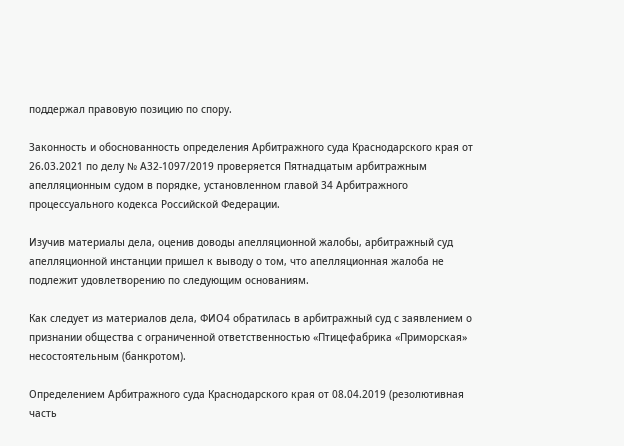поддержал правовую позицию по спору.

Законность и обоснованность определения Арбитражного суда Краснодарского края от 26.03.2021 по делу № А32-1097/2019 проверяется Пятнадцатым арбитражным апелляционным судом в порядке, установленном главой 34 Арбитражного процессуального кодекса Российской Федерации.

Изучив материалы дела, оценив доводы апелляционной жалобы, арбитражный суд апелляционной инстанции пришел к выводу о том, что апелляционная жалоба не подлежит удовлетворению по следующим основаниям.

Как следует из материалов дела, ФИО4 обратилась в арбитражный суд с заявлением о признании общества с ограниченной ответственностью «Птицефабрика «Приморская» несостоятельным (банкротом).

Определением Арбитражного суда Краснодарского края от 08.04.2019 (резолютивная часть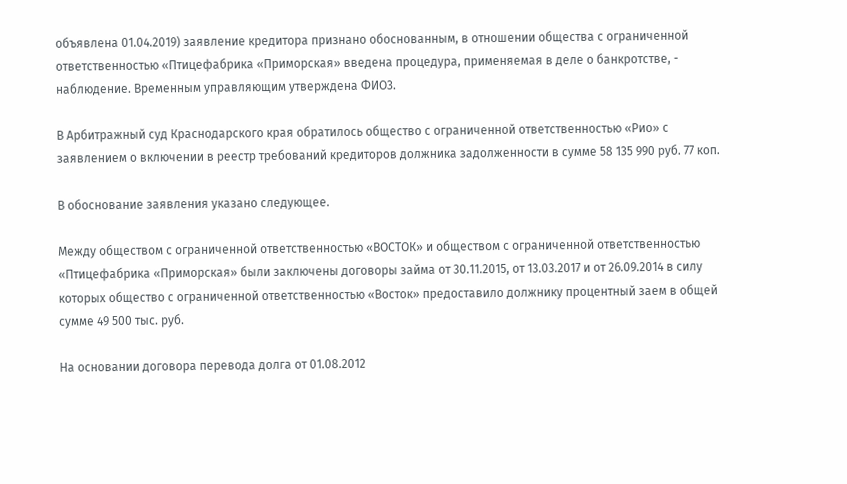объявлена 01.04.2019) заявление кредитора признано обоснованным, в отношении общества с ограниченной ответственностью «Птицефабрика «Приморская» введена процедура, применяемая в деле о банкротстве, - наблюдение. Временным управляющим утверждена ФИО3.

В Арбитражный суд Краснодарского края обратилось общество с ограниченной ответственностью «Рио» с заявлением о включении в реестр требований кредиторов должника задолженности в сумме 58 135 990 руб. 77 коп.

В обоснование заявления указано следующее.

Между обществом с ограниченной ответственностью «ВОСТОК» и обществом с ограниченной ответственностью «Птицефабрика «Приморская» были заключены договоры займа от 30.11.2015, от 13.03.2017 и от 26.09.2014 в силу которых общество с ограниченной ответственностью «Восток» предоставило должнику процентный заем в общей сумме 49 500 тыс. руб.

На основании договора перевода долга от 01.08.2012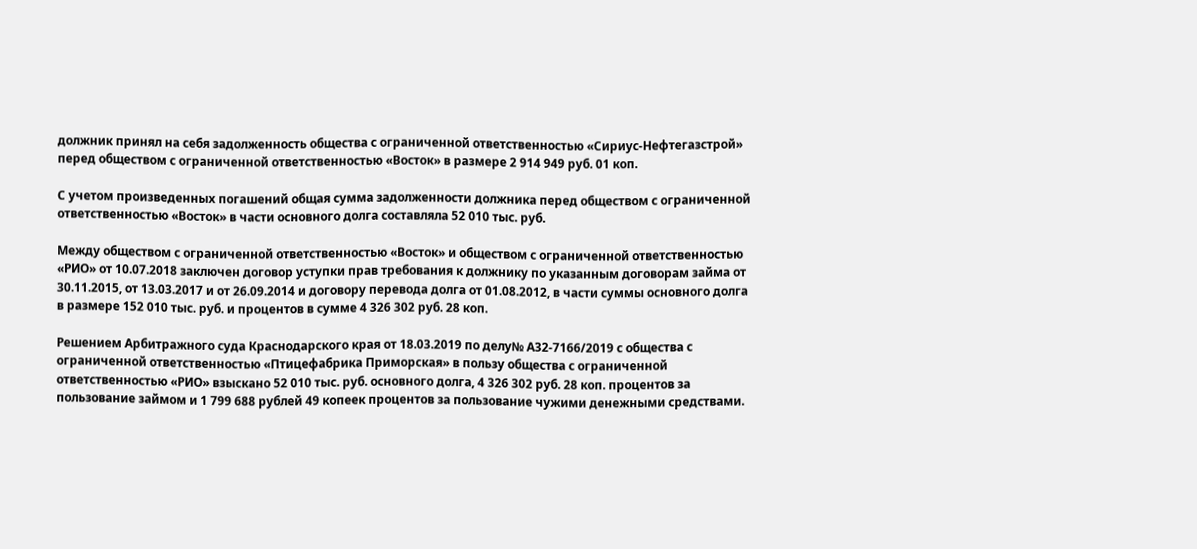должник принял на себя задолженность общества с ограниченной ответственностью «Сириус-Нефтегазстрой» перед обществом с ограниченной ответственностью «Восток» в размере 2 914 949 руб. 01 коп.

С учетом произведенных погашений общая сумма задолженности должника перед обществом с ограниченной ответственностью «Восток» в части основного долга составляла 52 010 тыс. руб.

Между обществом с ограниченной ответственностью «Восток» и обществом с ограниченной ответственностью «РИО» от 10.07.2018 заключен договор уступки прав требования к должнику по указанным договорам займа от 30.11.2015, от 13.03.2017 и от 26.09.2014 и договору перевода долга от 01.08.2012, в части суммы основного долга в размере 152 010 тыс. руб. и процентов в сумме 4 326 302 руб. 28 коп.

Решением Арбитражного суда Краснодарского края от 18.03.2019 по делу№ А32-7166/2019 с общества с ограниченной ответственностью «Птицефабрика Приморская» в пользу общества с ограниченной ответственностью «РИО» взыскано 52 010 тыс. руб. основного долга, 4 326 302 руб. 28 коп. процентов за пользование займом и 1 799 688 рублей 49 копеек процентов за пользование чужими денежными средствами.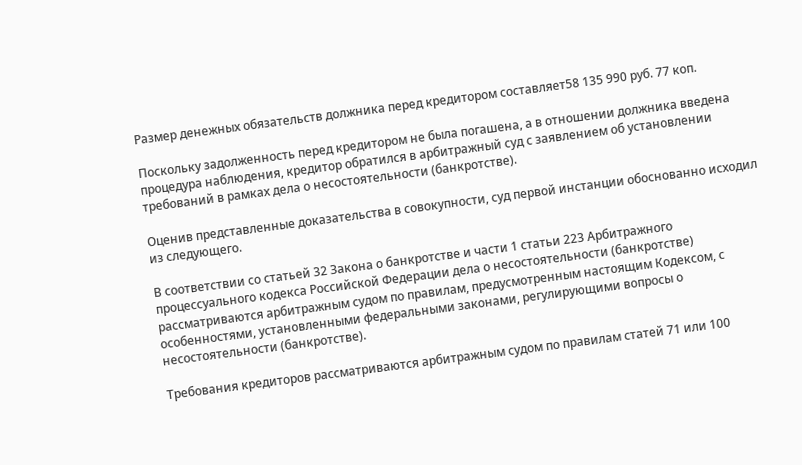Размер денежных обязательств должника перед кредитором составляет58 135 990 руб. 77 коп.

Поскольку задолженность перед кредитором не была погашена, а в отношении должника введена процедура наблюдения, кредитор обратился в арбитражный суд с заявлением об установлении требований в рамках дела о несостоятельности (банкротстве).

Оценив представленные доказательства в совокупности, суд первой инстанции обоснованно исходил из следующего.

В соответствии со статьей 32 Закона о банкротстве и части 1 статьи 223 Арбитражного процессуального кодекса Российской Федерации дела о несостоятельности (банкротстве) рассматриваются арбитражным судом по правилам, предусмотренным настоящим Кодексом, с особенностями, установленными федеральными законами, регулирующими вопросы о несостоятельности (банкротстве).

Требования кредиторов рассматриваются арбитражным судом по правилам статей 71 или 100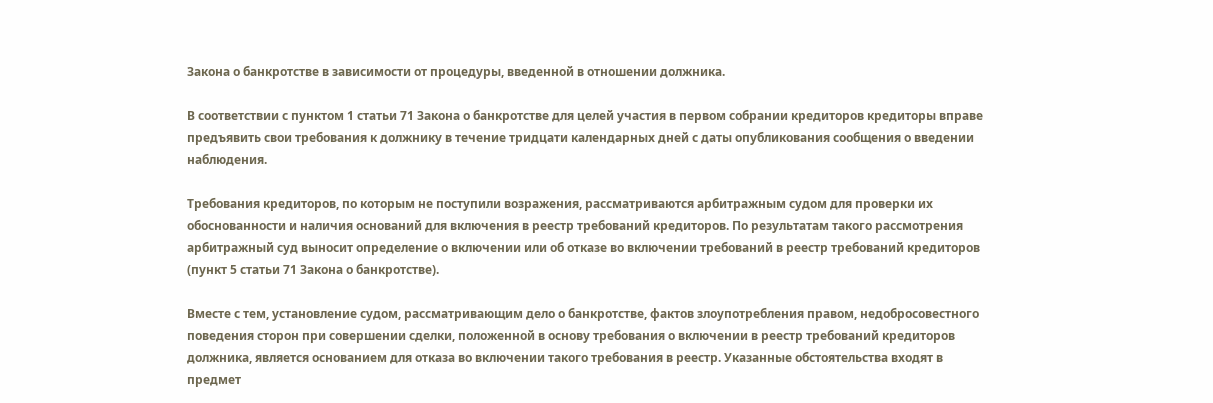Закона о банкротстве в зависимости от процедуры, введенной в отношении должника.

В соответствии с пунктом 1 статьи 71 Закона о банкротстве для целей участия в первом собрании кредиторов кредиторы вправе предъявить свои требования к должнику в течение тридцати календарных дней с даты опубликования сообщения о введении наблюдения.

Требования кредиторов, по которым не поступили возражения, рассматриваются арбитражным судом для проверки их обоснованности и наличия оснований для включения в реестр требований кредиторов. По результатам такого рассмотрения арбитражный суд выносит определение о включении или об отказе во включении требований в реестр требований кредиторов (пункт 5 статьи 71 Закона о банкротстве).

Вместе с тем, установление судом, рассматривающим дело о банкротстве, фактов злоупотребления правом, недобросовестного поведения сторон при совершении сделки, положенной в основу требования о включении в реестр требований кредиторов должника, является основанием для отказа во включении такого требования в реестр. Указанные обстоятельства входят в предмет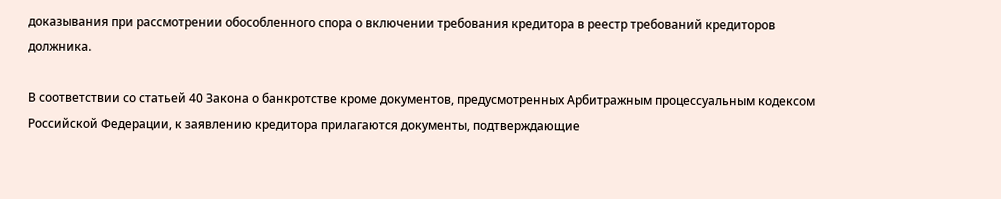доказывания при рассмотрении обособленного спора о включении требования кредитора в реестр требований кредиторов должника.

В соответствии со статьей 40 Закона о банкротстве кроме документов, предусмотренных Арбитражным процессуальным кодексом Российской Федерации, к заявлению кредитора прилагаются документы, подтверждающие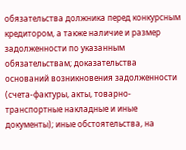обязательства должника перед конкурсным кредитором, а также наличие и размер задолженности по указанным обязательствам; доказательства оснований возникновения задолженности (счета-фактуры, акты, товарно-транспортные накладные и иные документы); иные обстоятельства, на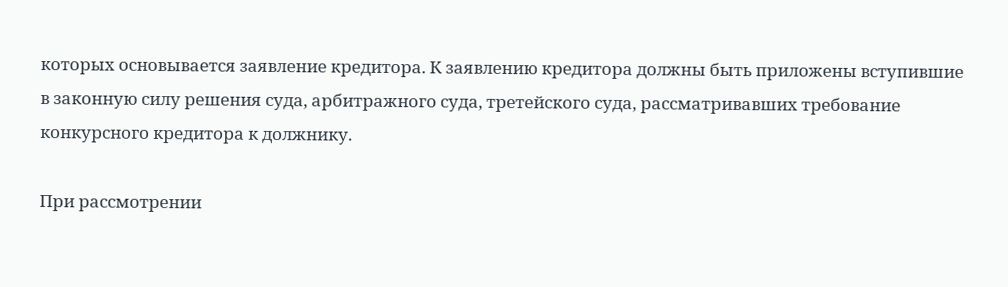которых основывается заявление кредитора. К заявлению кредитора должны быть приложены вступившие в законную силу решения суда, арбитражного суда, третейского суда, рассматривавших требование конкурсного кредитора к должнику.

При рассмотрении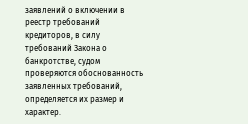заявлений о включении в реестр требований кредиторов, в силу требований Закона о банкротстве, судом проверяются обоснованность заявленных требований, определяется их размер и характер.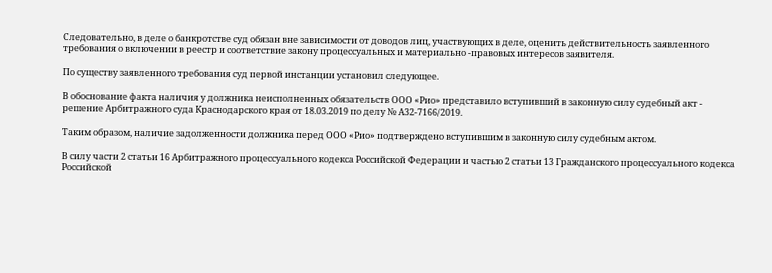Следовательно, в деле о банкротстве суд обязан вне зависимости от доводов лиц, участвующих в деле, оценить действительность заявленного требования о включении в реестр и соответствие закону процессуальных и материально -правовых интересов заявителя.

По существу заявленного требования суд первой инстанции установил следующее.

В обоснование факта наличия у должника неисполненных обязательств ООО «Рио» представило вступивший в законную силу судебный акт - решение Арбитражного суда Краснодарского края от 18.03.2019 по делу № А32-7166/2019.

Таким образом, наличие задолженности должника перед ООО «Рио» подтверждено вступившим в законную силу судебным актом.

В силу части 2 статьи 16 Арбитражного процессуального кодекса Российской Федерации и частью 2 статьи 13 Гражданского процессуального кодекса Российской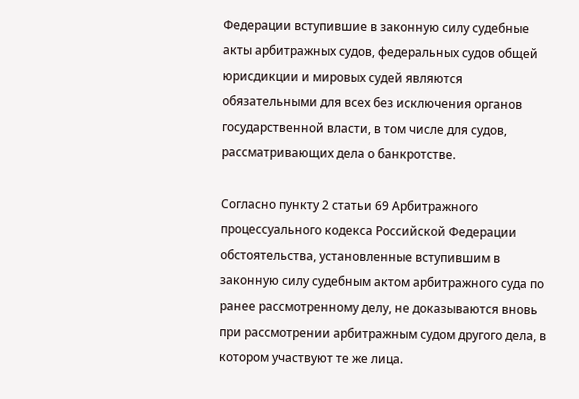Федерации вступившие в законную силу судебные акты арбитражных судов, федеральных судов общей юрисдикции и мировых судей являются обязательными для всех без исключения органов государственной власти, в том числе для судов, рассматривающих дела о банкротстве.

Согласно пункту 2 статьи 69 Арбитражного процессуального кодекса Российской Федерации обстоятельства, установленные вступившим в законную силу судебным актом арбитражного суда по ранее рассмотренному делу, не доказываются вновь при рассмотрении арбитражным судом другого дела, в котором участвуют те же лица.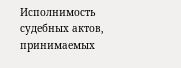Исполнимость судебных актов, принимаемых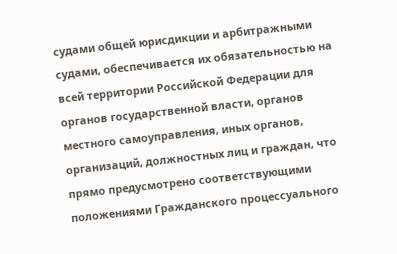судами общей юрисдикции и арбитражными судами, обеспечивается их обязательностью на всей территории Российской Федерации для органов государственной власти, органов местного самоуправления, иных органов, организаций, должностных лиц и граждан, что прямо предусмотрено соответствующими положениями Гражданского процессуального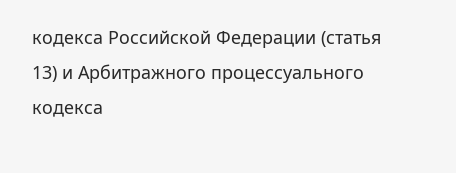кодекса Российской Федерации (статья 13) и Арбитражного процессуального кодекса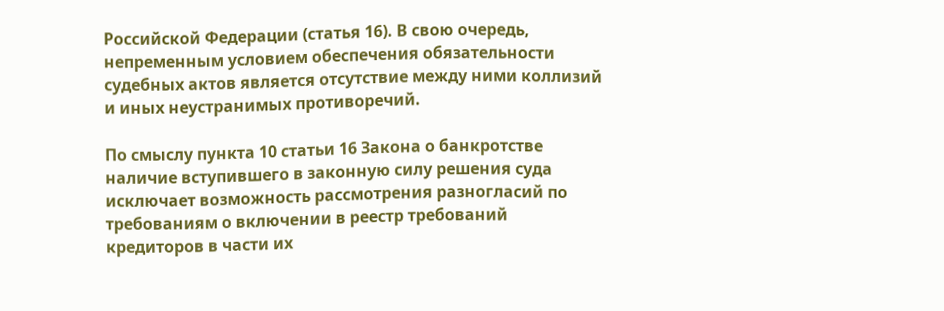Российской Федерации (статья 16). В свою очередь, непременным условием обеспечения обязательности судебных актов является отсутствие между ними коллизий и иных неустранимых противоречий.

По смыслу пункта 10 статьи 16 Закона о банкротстве наличие вступившего в законную силу решения суда исключает возможность рассмотрения разногласий по требованиям о включении в реестр требований кредиторов в части их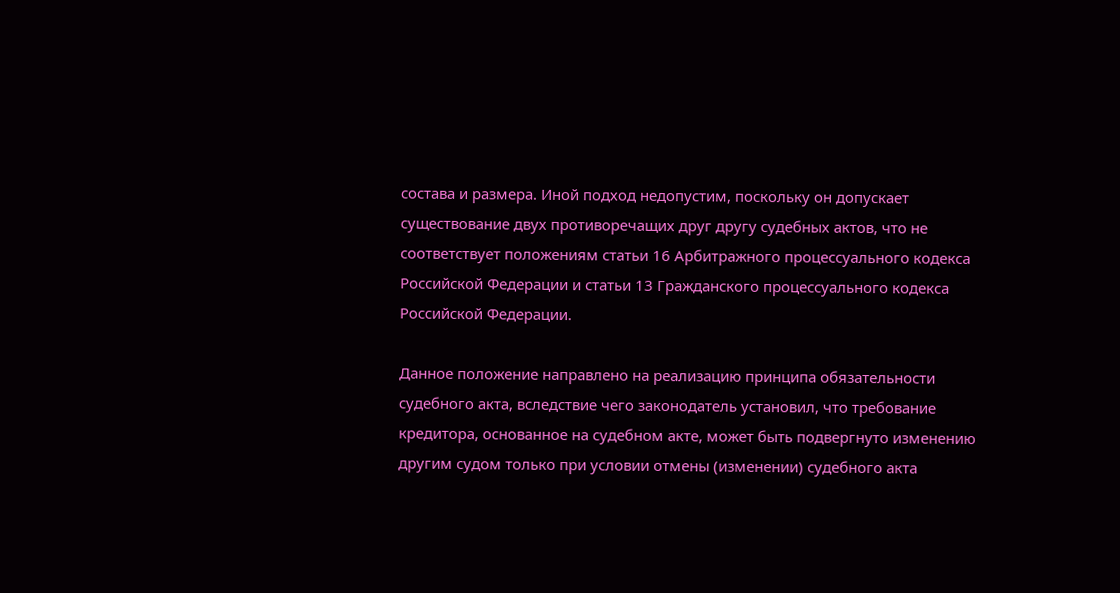состава и размера. Иной подход недопустим, поскольку он допускает существование двух противоречащих друг другу судебных актов, что не соответствует положениям статьи 16 Арбитражного процессуального кодекса Российской Федерации и статьи 13 Гражданского процессуального кодекса Российской Федерации.

Данное положение направлено на реализацию принципа обязательности судебного акта, вследствие чего законодатель установил, что требование кредитора, основанное на судебном акте, может быть подвергнуто изменению другим судом только при условии отмены (изменении) судебного акта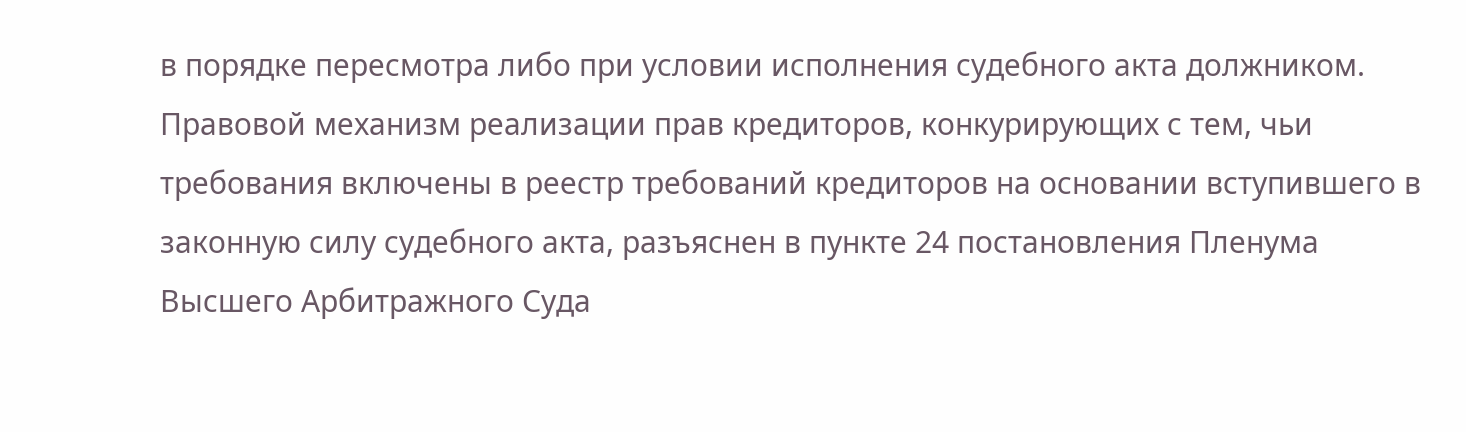в порядке пересмотра либо при условии исполнения судебного акта должником. Правовой механизм реализации прав кредиторов, конкурирующих с тем, чьи требования включены в реестр требований кредиторов на основании вступившего в законную силу судебного акта, разъяснен в пункте 24 постановления Пленума Высшего Арбитражного Суда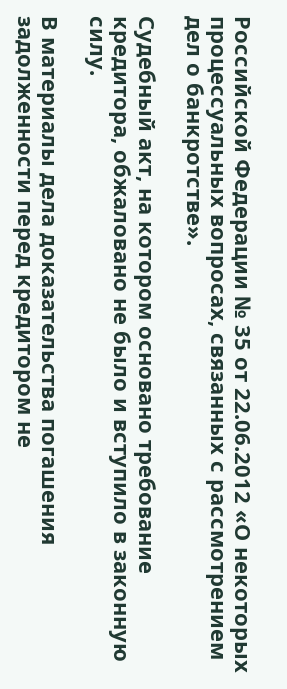Российской Федерации № 35 от 22.06.2012 «О некоторых процессуальных вопросах, связанных с рассмотрением дел о банкротстве».

Судебный акт, на котором основано требование кредитора, обжаловано не было и вступило в законную силу.

В материалы дела доказательства погашения задолженности перед кредитором не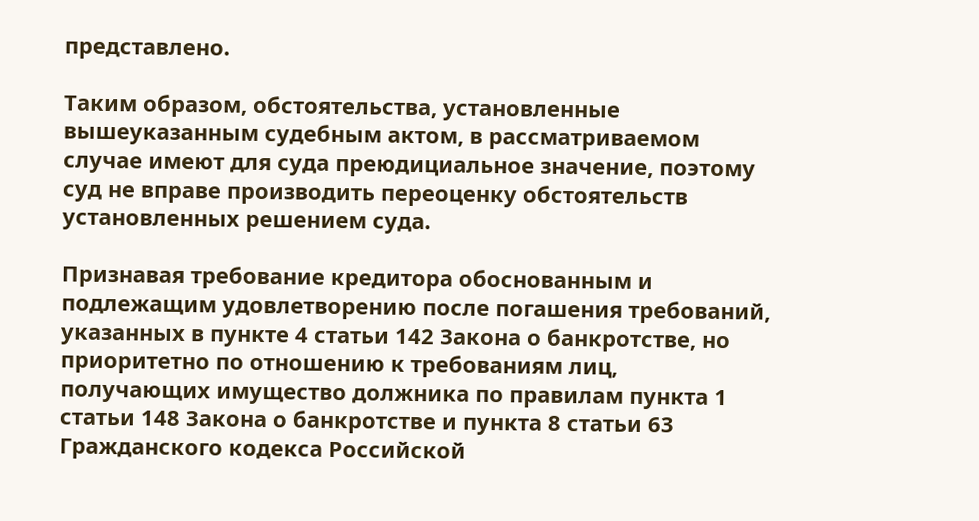представлено.

Таким образом, обстоятельства, установленные вышеуказанным судебным актом, в рассматриваемом случае имеют для суда преюдициальное значение, поэтому суд не вправе производить переоценку обстоятельств установленных решением суда.

Признавая требование кредитора обоснованным и подлежащим удовлетворению после погашения требований, указанных в пункте 4 статьи 142 Закона о банкротстве, но приоритетно по отношению к требованиям лиц, получающих имущество должника по правилам пункта 1 статьи 148 Закона о банкротстве и пункта 8 статьи 63 Гражданского кодекса Российской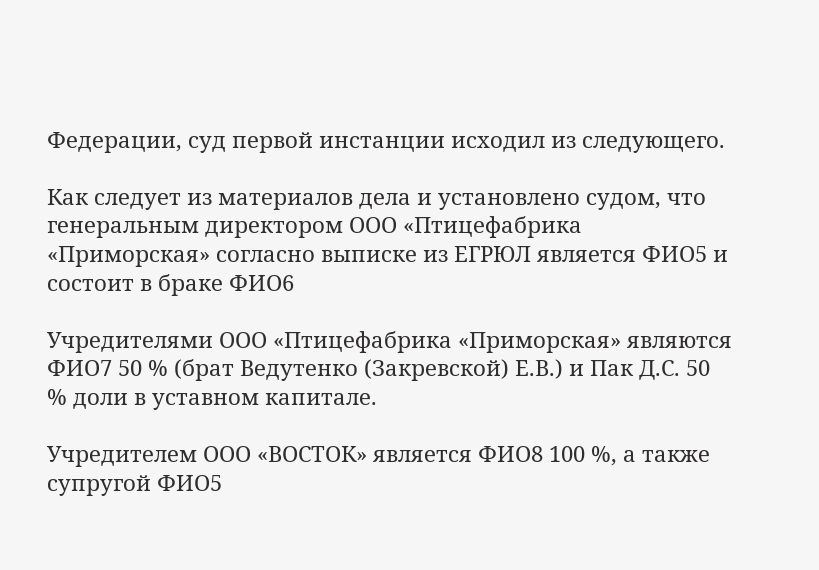Федерации, суд первой инстанции исходил из следующего.

Как следует из материалов дела и установлено судом, что генеральным директором ООО «Птицефабрика «Приморская» согласно выписке из ЕГРЮЛ является ФИО5 и состоит в браке ФИО6

Учредителями ООО «Птицефабрика «Приморская» являются ФИО7 50 % (брат Ведутенко (Закревской) Е.В.) и Пак Д.С. 50 % доли в уставном капитале.

Учредителем ООО «ВОСТОК» является ФИО8 100 %, а также супругой ФИО5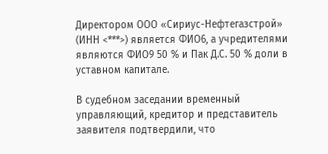Директором ООО «Сириус-Нефтегазстрой» (ИНН <***>) является ФИО6, а учредителями являются ФИО9 50 % и Пак Д.С. 50 % доли в уставном капитале.

В судебном заседании временный управляющий, кредитор и представитель заявителя подтвердили, что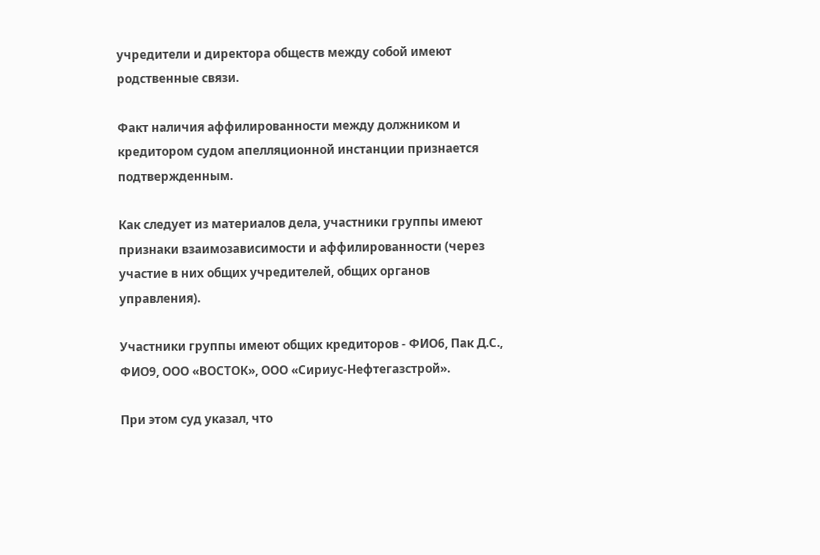учредители и директора обществ между собой имеют родственные связи.

Факт наличия аффилированности между должником и кредитором судом апелляционной инстанции признается подтвержденным.

Как следует из материалов дела, участники группы имеют признаки взаимозависимости и аффилированности (через участие в них общих учредителей, общих органов управления).

Участники группы имеют общих кредиторов - ФИО6, Пак Д.С., ФИО9, ООО «ВОСТОК», ООО «Сириус-Нефтегазстрой».

При этом суд указал, что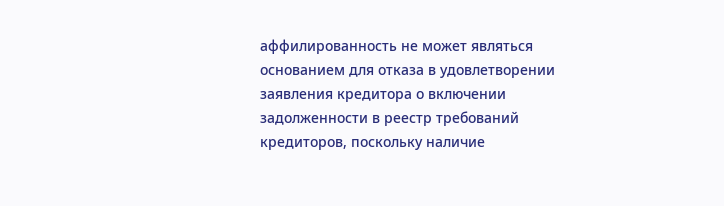аффилированность не может являться основанием для отказа в удовлетворении заявления кредитора о включении задолженности в реестр требований кредиторов, поскольку наличие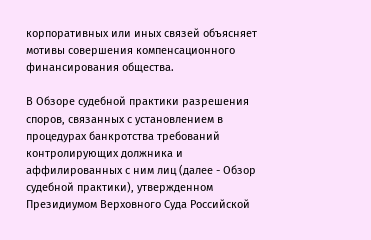корпоративных или иных связей объясняет мотивы совершения компенсационного финансирования общества.

В Обзоре судебной практики разрешения споров, связанных с установлением в процедурах банкротства требований контролирующих должника и аффилированных с ним лиц (далее - Обзор судебной практики), утвержденном Президиумом Верховного Суда Российской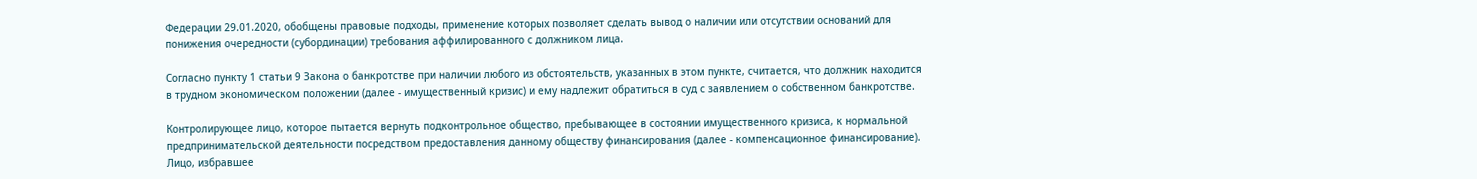Федерации 29.01.2020, обобщены правовые подходы, применение которых позволяет сделать вывод о наличии или отсутствии оснований для понижения очередности (субординации) требования аффилированного с должником лица.

Согласно пункту 1 статьи 9 Закона о банкротстве при наличии любого из обстоятельств, указанных в этом пункте, считается, что должник находится в трудном экономическом положении (далее - имущественный кризис) и ему надлежит обратиться в суд с заявлением о собственном банкротстве.

Контролирующее лицо, которое пытается вернуть подконтрольное общество, пребывающее в состоянии имущественного кризиса, к нормальной предпринимательской деятельности посредством предоставления данному обществу финансирования (далее - компенсационное финансирование). Лицо, избравшее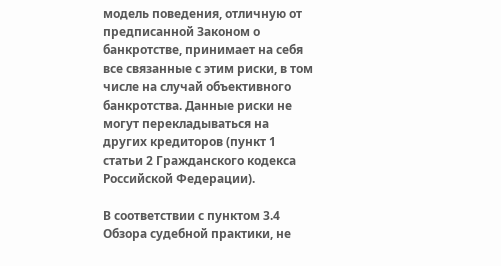модель поведения, отличную от предписанной Законом о банкротстве, принимает на себя все связанные с этим риски, в том числе на случай объективного банкротства. Данные риски не могут перекладываться на других кредиторов (пункт 1 статьи 2 Гражданского кодекса Российской Федерации).

В соответствии с пунктом 3.4 Обзора судебной практики, не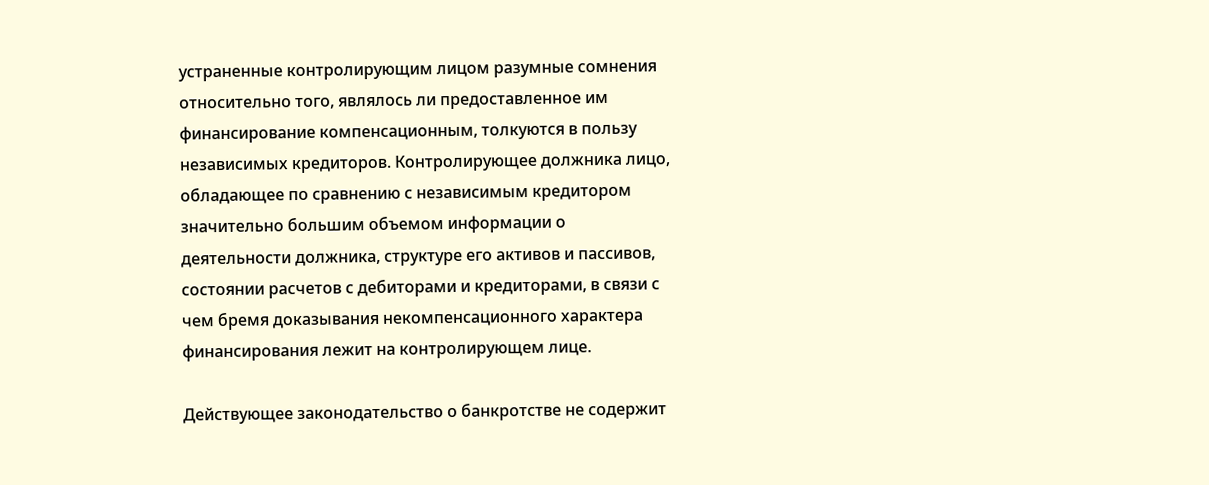устраненные контролирующим лицом разумные сомнения относительно того, являлось ли предоставленное им финансирование компенсационным, толкуются в пользу независимых кредиторов. Контролирующее должника лицо, обладающее по сравнению с независимым кредитором значительно большим объемом информации о деятельности должника, структуре его активов и пассивов, состоянии расчетов с дебиторами и кредиторами, в связи с чем бремя доказывания некомпенсационного характера финансирования лежит на контролирующем лице.

Действующее законодательство о банкротстве не содержит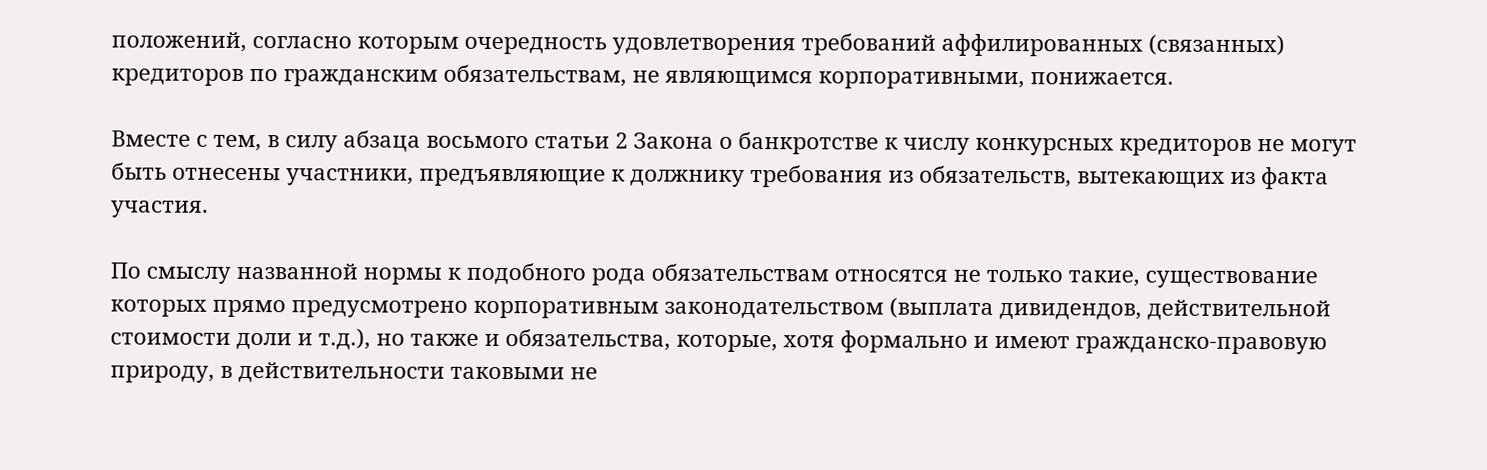положений, согласно которым очередность удовлетворения требований аффилированных (связанных) кредиторов по гражданским обязательствам, не являющимся корпоративными, понижается.

Вместе с тем, в силу абзаца восьмого статьи 2 Закона о банкротстве к числу конкурсных кредиторов не могут быть отнесены участники, предъявляющие к должнику требования из обязательств, вытекающих из факта участия.

По смыслу названной нормы к подобного рода обязательствам относятся не только такие, существование которых прямо предусмотрено корпоративным законодательством (выплата дивидендов, действительной стоимости доли и т.д.), но также и обязательства, которые, хотя формально и имеют гражданско-правовую природу, в действительности таковыми не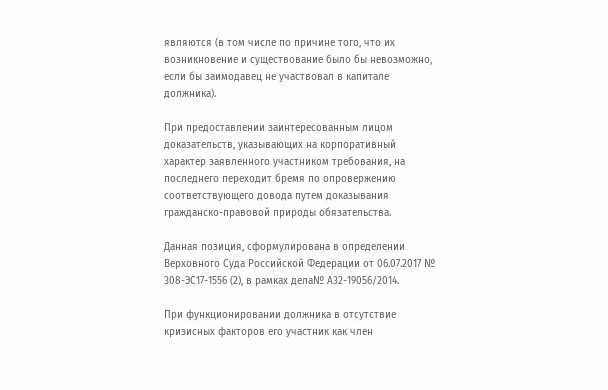являются (в том числе по причине того, что их возникновение и существование было бы невозможно, если бы заимодавец не участвовал в капитале должника).

При предоставлении заинтересованным лицом доказательств, указывающих на корпоративный характер заявленного участником требования, на последнего переходит бремя по опровержению соответствующего довода путем доказывания гражданско-правовой природы обязательства.

Данная позиция, сформулирована в определении Верховного Суда Российской Федерации от 06.07.2017 № 308-ЭС17-1556 (2), в рамках дела№ А32-19056/2014.

При функционировании должника в отсутствие кризисных факторов его участник как член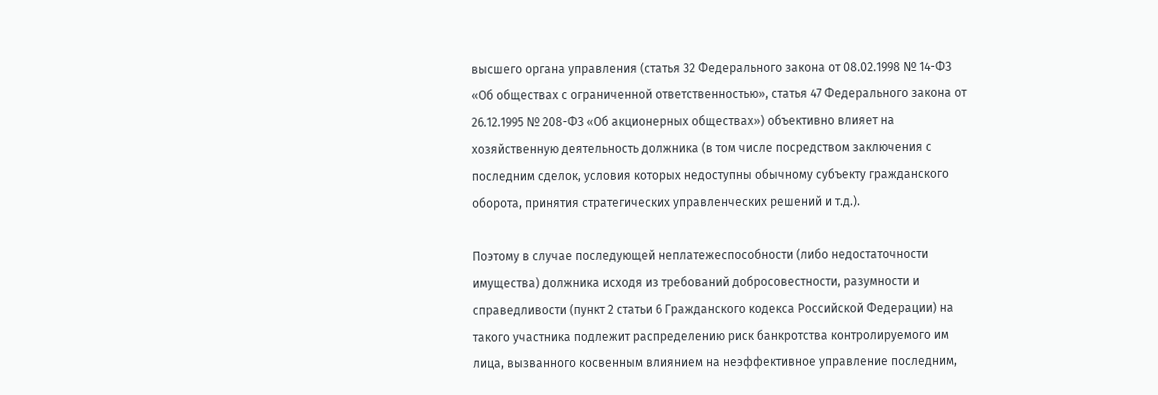высшего органа управления (статья 32 Федерального закона от 08.02.1998 № 14-ФЗ «Об обществах с ограниченной ответственностью», статья 47 Федерального закона от 26.12.1995 № 208-ФЗ «Об акционерных обществах») объективно влияет на хозяйственную деятельность должника (в том числе посредством заключения с последним сделок, условия которых недоступны обычному субъекту гражданского оборота, принятия стратегических управленческих решений и т.д.).

Поэтому в случае последующей неплатежеспособности (либо недостаточности имущества) должника исходя из требований добросовестности, разумности и справедливости (пункт 2 статьи 6 Гражданского кодекса Российской Федерации) на такого участника подлежит распределению риск банкротства контролируемого им лица, вызванного косвенным влиянием на неэффективное управление последним,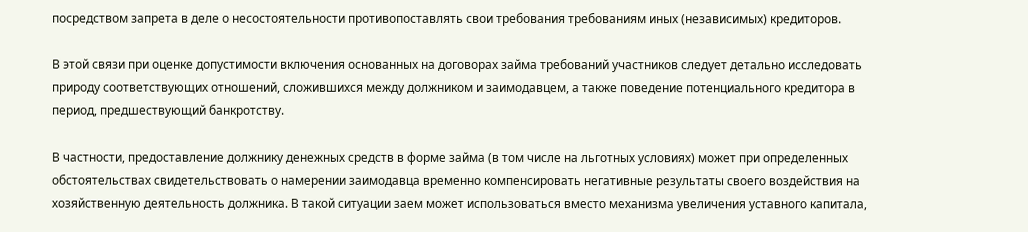посредством запрета в деле о несостоятельности противопоставлять свои требования требованиям иных (независимых) кредиторов.

В этой связи при оценке допустимости включения основанных на договорах займа требований участников следует детально исследовать природу соответствующих отношений, сложившихся между должником и заимодавцем, а также поведение потенциального кредитора в период, предшествующий банкротству.

В частности, предоставление должнику денежных средств в форме займа (в том числе на льготных условиях) может при определенных обстоятельствах свидетельствовать о намерении заимодавца временно компенсировать негативные результаты своего воздействия на хозяйственную деятельность должника. В такой ситуации заем может использоваться вместо механизма увеличения уставного капитала,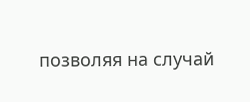позволяя на случай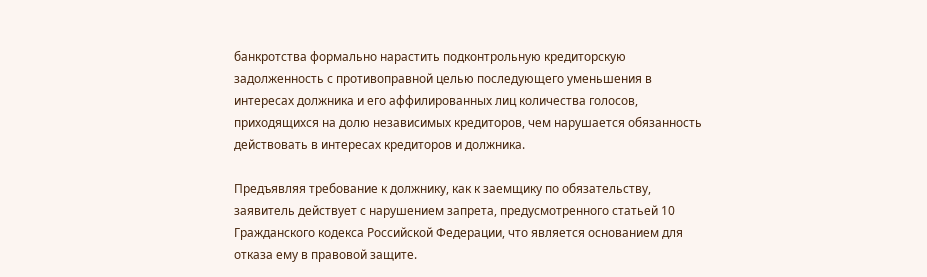банкротства формально нарастить подконтрольную кредиторскую задолженность с противоправной целью последующего уменьшения в интересах должника и его аффилированных лиц количества голосов, приходящихся на долю независимых кредиторов, чем нарушается обязанность действовать в интересах кредиторов и должника.

Предъявляя требование к должнику, как к заемщику по обязательству, заявитель действует с нарушением запрета, предусмотренного статьей 10 Гражданского кодекса Российской Федерации, что является основанием для отказа ему в правовой защите.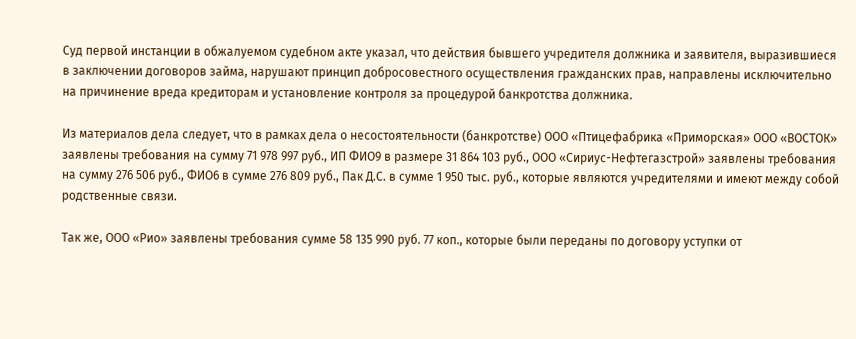Суд первой инстанции в обжалуемом судебном акте указал, что действия бывшего учредителя должника и заявителя, выразившиеся в заключении договоров займа, нарушают принцип добросовестного осуществления гражданских прав, направлены исключительно на причинение вреда кредиторам и установление контроля за процедурой банкротства должника.

Из материалов дела следует, что в рамках дела о несостоятельности (банкротстве) ООО «Птицефабрика «Приморская» ООО «ВОСТОК» заявлены требования на сумму 71 978 997 руб., ИП ФИО9 в размере 31 864 103 руб., ООО «Сириус-Нефтегазстрой» заявлены требования на сумму 276 506 руб., ФИО6 в сумме 276 809 руб., Пак Д.С. в сумме 1 950 тыс. руб., которые являются учредителями и имеют между собой родственные связи.

Так же, ООО «Рио» заявлены требования сумме 58 135 990 руб. 77 коп., которые были переданы по договору уступки от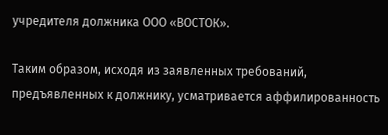учредителя должника ООО «ВОСТОК».

Таким образом, исходя из заявленных требований, предъявленных к должнику, усматривается аффилированность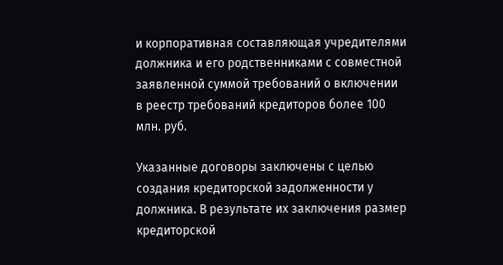и корпоративная составляющая учредителями должника и его родственниками с совместной заявленной суммой требований о включении в реестр требований кредиторов более 100 млн. руб.

Указанные договоры заключены с целью создания кредиторской задолженности у должника. В результате их заключения размер кредиторской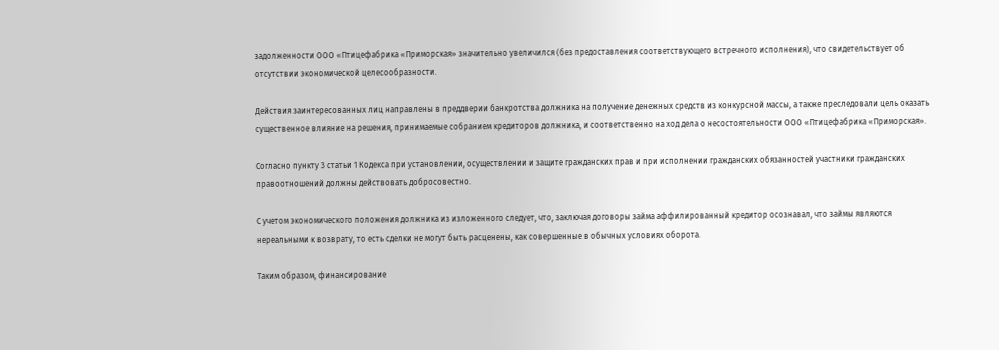задолженности ООО «Птицефабрика «Приморская» значительно увеличился (без предоставления соответствующего встречного исполнения), что свидетельствует об отсутствии экономической целесообразности.

Действия заинтересованных лиц направлены в преддверии банкротства должника на получение денежных средств из конкурсной массы, а также преследовали цель оказать существенное влияние на решения, принимаемые собранием кредиторов должника, и соответственно на ход дела о несостоятельности ООО «Птицефабрика «Приморская».

Согласно пункту 3 статьи 1 Кодекса при установлении, осуществлении и защите гражданских прав и при исполнении гражданских обязанностей участники гражданских правоотношений должны действовать добросовестно.

С учетом экономического положения должника из изложенного следует, что, заключая договоры займа аффилированный кредитор осознавал, что займы являются нереальными к возврату, то есть сделки не могут быть расценены, как совершенные в обычных условиях оборота.

Таким образом, финансирование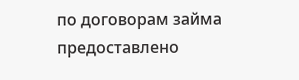по договорам займа предоставлено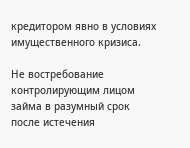кредитором явно в условиях имущественного кризиса.

Не востребование контролирующим лицом займа в разумный срок после истечения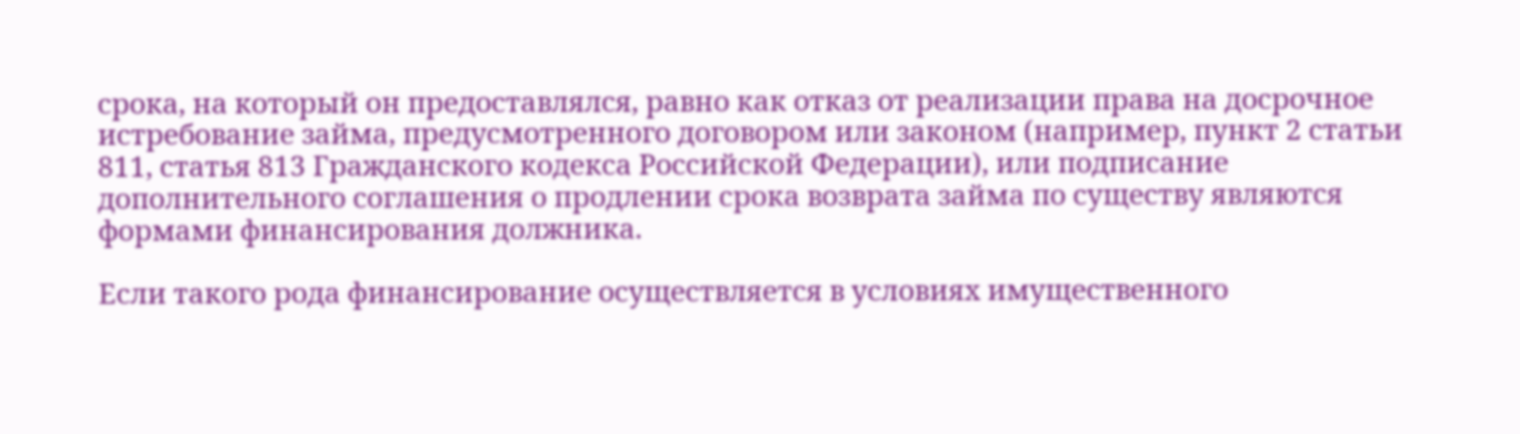срока, на который он предоставлялся, равно как отказ от реализации права на досрочное истребование займа, предусмотренного договором или законом (например, пункт 2 статьи 811, статья 813 Гражданского кодекса Российской Федерации), или подписание дополнительного соглашения о продлении срока возврата займа по существу являются формами финансирования должника.

Если такого рода финансирование осуществляется в условиях имущественного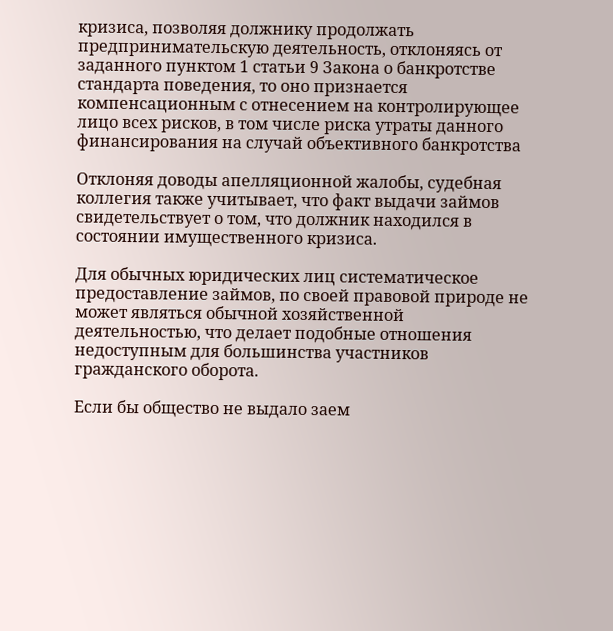кризиса, позволяя должнику продолжать предпринимательскую деятельность, отклоняясь от заданного пунктом 1 статьи 9 Закона о банкротстве стандарта поведения, то оно признается компенсационным с отнесением на контролирующее лицо всех рисков, в том числе риска утраты данного финансирования на случай объективного банкротства

Отклоняя доводы апелляционной жалобы, судебная коллегия также учитывает, что факт выдачи займов свидетельствует о том, что должник находился в состоянии имущественного кризиса.

Для обычных юридических лиц систематическое предоставление займов, по своей правовой природе не может являться обычной хозяйственной деятельностью, что делает подобные отношения недоступным для большинства участников гражданского оборота.

Если бы общество не выдало заем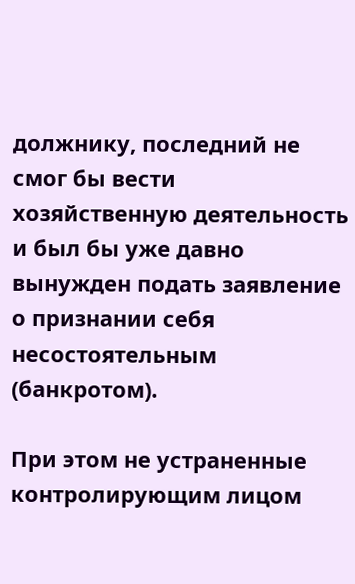должнику, последний не смог бы вести хозяйственную деятельность и был бы уже давно вынужден подать заявление о признании себя несостоятельным (банкротом).

При этом не устраненные контролирующим лицом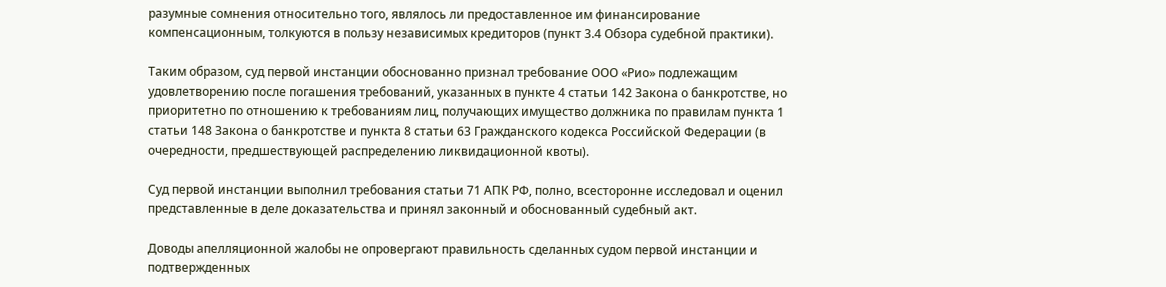разумные сомнения относительно того, являлось ли предоставленное им финансирование компенсационным, толкуются в пользу независимых кредиторов (пункт 3.4 Обзора судебной практики).

Таким образом, суд первой инстанции обоснованно признал требование ООО «Рио» подлежащим удовлетворению после погашения требований, указанных в пункте 4 статьи 142 Закона о банкротстве, но приоритетно по отношению к требованиям лиц, получающих имущество должника по правилам пункта 1 статьи 148 Закона о банкротстве и пункта 8 статьи 63 Гражданского кодекса Российской Федерации (в очередности, предшествующей распределению ликвидационной квоты).

Суд первой инстанции выполнил требования статьи 71 АПК РФ, полно, всесторонне исследовал и оценил представленные в деле доказательства и принял законный и обоснованный судебный акт.

Доводы апелляционной жалобы не опровергают правильность сделанных судом первой инстанции и подтвержденных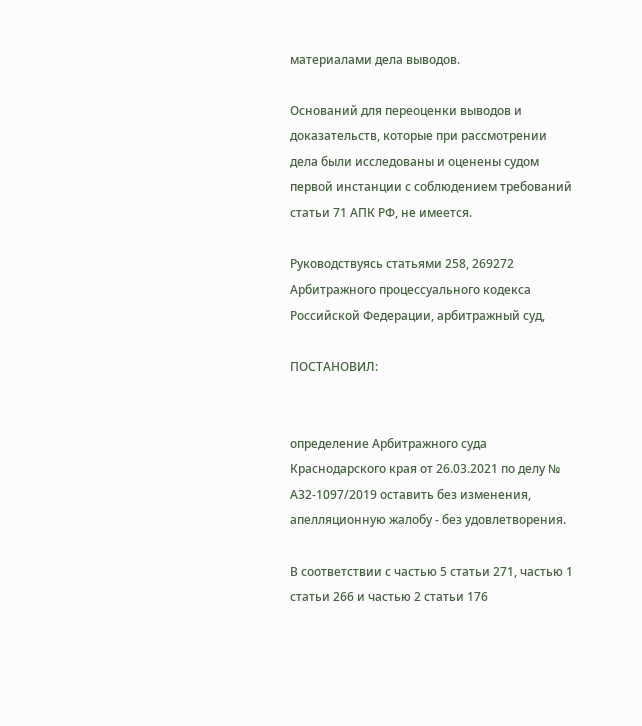материалами дела выводов.

Оснований для переоценки выводов и доказательств, которые при рассмотрении дела были исследованы и оценены судом первой инстанции с соблюдением требований статьи 71 АПК РФ, не имеется.

Руководствуясь статьями 258, 269272 Арбитражного процессуального кодекса Российской Федерации, арбитражный суд,

ПОСТАНОВИЛ:


определение Арбитражного суда Краснодарского края от 26.03.2021 по делу № А32-1097/2019 оставить без изменения, апелляционную жалобу - без удовлетворения.

В соответствии с частью 5 статьи 271, частью 1 статьи 266 и частью 2 статьи 176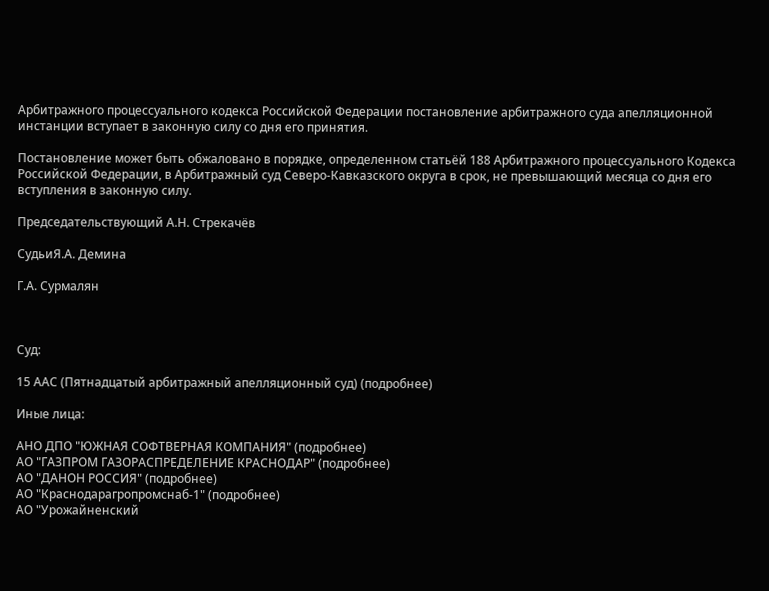Арбитражного процессуального кодекса Российской Федерации постановление арбитражного суда апелляционной инстанции вступает в законную силу со дня его принятия.

Постановление может быть обжаловано в порядке, определенном статьёй 188 Арбитражного процессуального Кодекса Российской Федерации, в Арбитражный суд Северо-Кавказского округа в срок, не превышающий месяца со дня его вступления в законную силу.

Председательствующий А.Н. Стрекачёв

СудьиЯ.А. Демина

Г.А. Сурмалян



Суд:

15 ААС (Пятнадцатый арбитражный апелляционный суд) (подробнее)

Иные лица:

АНО ДПО "ЮЖНАЯ СОФТВЕРНАЯ КОМПАНИЯ" (подробнее)
АО "ГАЗПРОМ ГАЗОРАСПРЕДЕЛЕНИЕ КРАСНОДАР" (подробнее)
АО "ДАНОН РОССИЯ" (подробнее)
АО "Краснодарагропромснаб-1" (подробнее)
АО "Урожайненский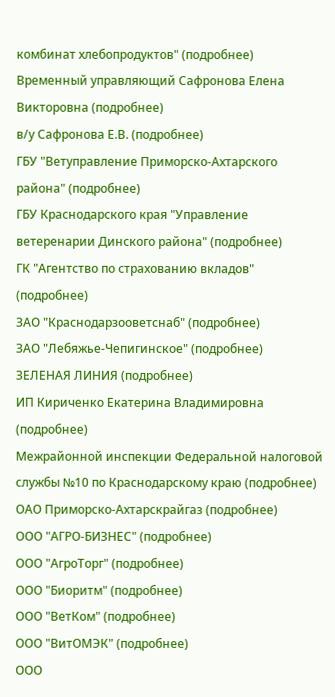комбинат хлебопродуктов" (подробнее)
Временный управляющий Сафронова Елена Викторовна (подробнее)
в/у Сафронова Е.В. (подробнее)
ГБУ "Ветуправление Приморско-Ахтарского района" (подробнее)
ГБУ Краснодарского края "Управление ветеренарии Динского района" (подробнее)
ГК "Агентство по страхованию вкладов" (подробнее)
ЗАО "Краснодарзооветснаб" (подробнее)
ЗАО "Лебяжье-Чепигинское" (подробнее)
ЗЕЛЕНАЯ ЛИНИЯ (подробнее)
ИП Кириченко Екатерина Владимировна (подробнее)
Межрайонной инспекции Федеральной налоговой службы №10 по Краснодарскому краю (подробнее)
ОАО Приморско-Ахтарскрайгаз (подробнее)
ООО "АГРО-БИЗНЕС" (подробнее)
ООО "АгроТорг" (подробнее)
ООО "Биоритм" (подробнее)
ООО "ВетКом" (подробнее)
ООО "ВитОМЭК" (подробнее)
ООО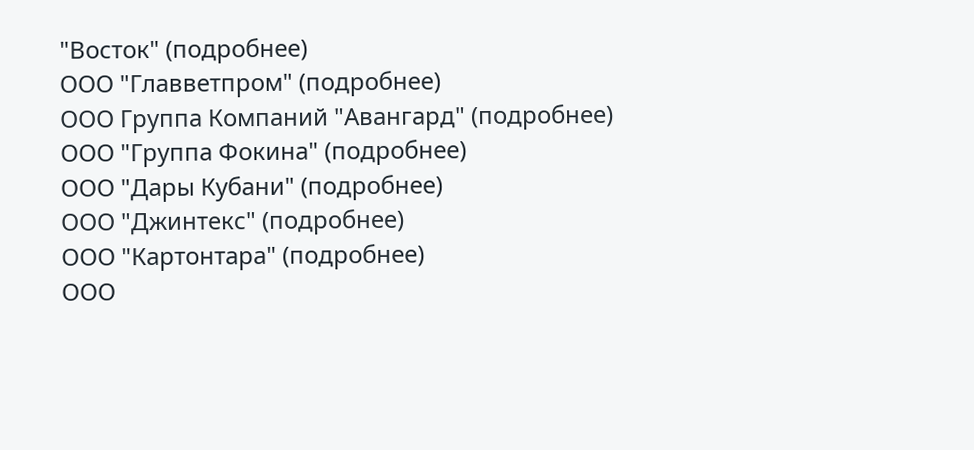"Восток" (подробнее)
ООО "Главветпром" (подробнее)
ООО Группа Компаний "Авангард" (подробнее)
ООО "Группа Фокина" (подробнее)
ООО "Дары Кубани" (подробнее)
ООО "Джинтекс" (подробнее)
ООО "Картонтара" (подробнее)
ООО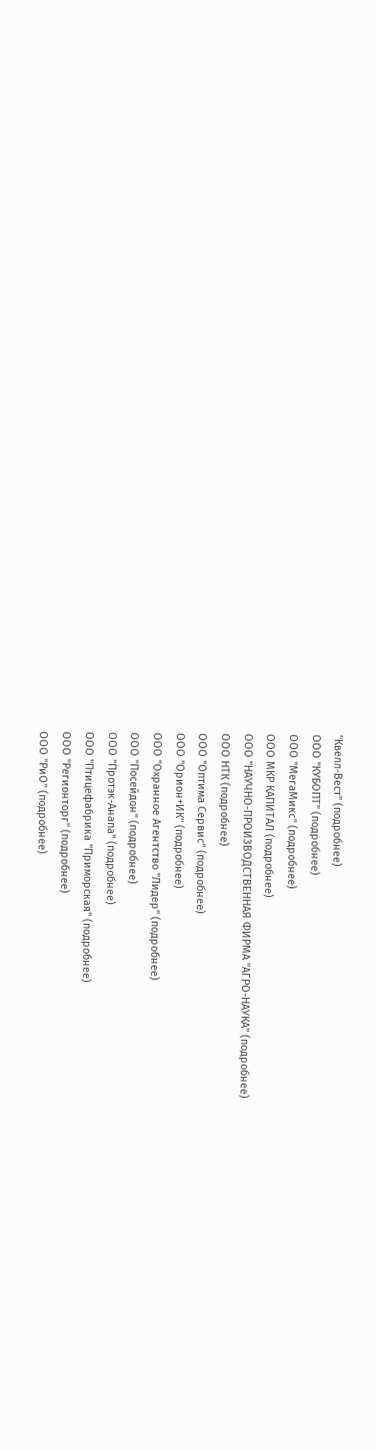"Квелл-Вест" (подробнее)
ООО "КУБОПТ" (подробнее)
ООО "МегаМикс" (подробнее)
ООО МКР КАПИТАЛ (подробнее)
ООО "НАУЧНО-ПРОИЗВОДСТВЕННАЯ ФИРМА "АГРО-НАУКА" (подробнее)
ООО НТК (подробнее)
ООО "Оптима Сервис" (подробнее)
ООО "Орион+ИК" (подробнее)
ООО "Охранное Агентство "Лидер" (подробнее)
ООО "Посейдон" (подробнее)
ООО "Протэк-Анапа" (подробнее)
ООО "Птицефабрика "Приморская" (подробнее)
ООО "Регионторг" (подробнее)
ООО "РиО" (подробнее)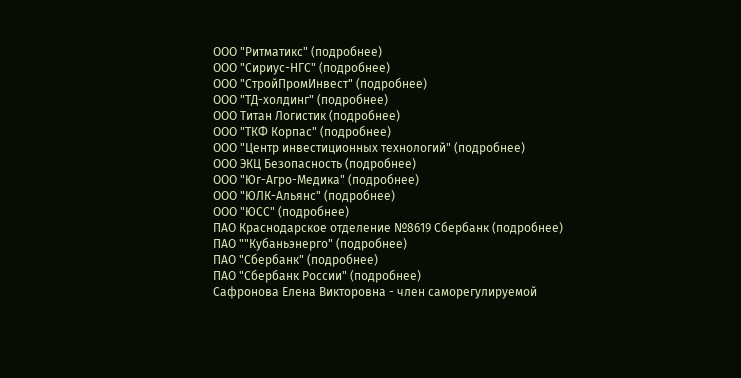ООО "Ритматикс" (подробнее)
ООО "Сириус-НГС" (подробнее)
ООО "СтройПромИнвест" (подробнее)
ООО "ТД-холдинг" (подробнее)
ООО Титан Логистик (подробнее)
ООО "ТКФ Корпас" (подробнее)
ООО "Центр инвестиционных технологий" (подробнее)
ООО ЭКЦ Безопасность (подробнее)
ООО "Юг-Агро-Медика" (подробнее)
ООО "ЮЛК-Альянс" (подробнее)
ООО "ЮСС" (подробнее)
ПАО Краснодарское отделение №8619 Сбербанк (подробнее)
ПАО ""Кубаньэнерго" (подробнее)
ПАО "Сбербанк" (подробнее)
ПАО "Сбербанк России" (подробнее)
Сафронова Елена Викторовна - член саморегулируемой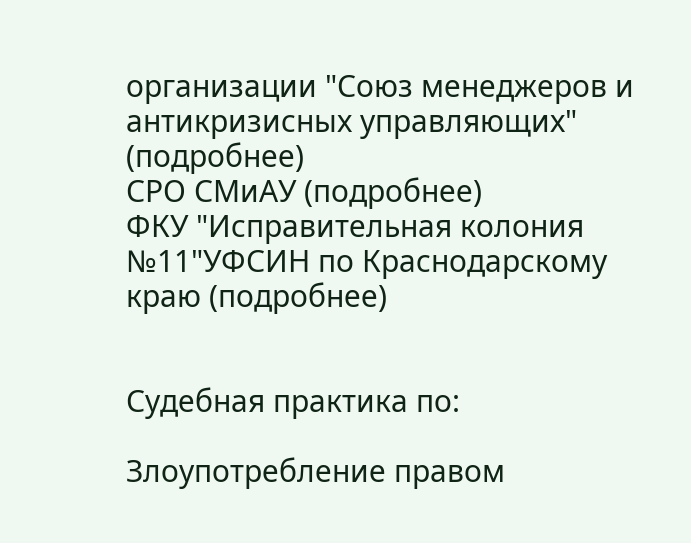организации "Союз менеджеров и антикризисных управляющих" (подробнее)
СРО СМиАУ (подробнее)
ФКУ "Исправительная колония №11"УФСИН по Краснодарскому краю (подробнее)


Судебная практика по:

Злоупотребление правом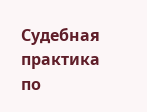Судебная практика по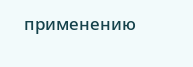применению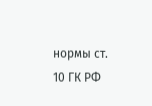нормы ст. 10 ГК РФ